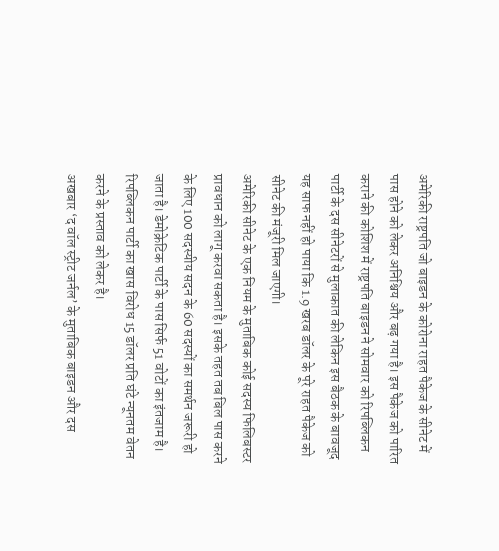अमेरिकी राष्ट्रपति जो बाइडन के कोरोना राहत पैकेज के सीनेट में पास होने को लेकर अनिश्चिय और बढ़ गया है। इस पैकेज को पारित कराने की कोशिश में राष्ट्रपति बाइडन ने सोमवार को रिपब्लिकन पार्टी के दस सीनेटरों से मुलाकात की लेकिन इस बैठक के बावजूद यह साफ नहीं हो पाया कि 1.9 खरब डॉलर के पूरे राहत पैकेज को सीनेट की मंजूरी मिल जाएगी।
अमेरिकी सीनेट के एक नियम के मुताबिक कोई सदस्य फिलिबस्टर प्रावधान को लागू करवा सकता है। इसके तहत तब बिल पास करने के लिए 100 सदस्यीय सदन के 60 सदस्यों का समर्थन जरूरी हो जाता है। डेमोक्रेटिक पार्टी के पास सिर्फ 51 वोटों का इंतजाम है। रिपब्लिकन पार्टी का खास विरोध 15 डॉलर प्रति घंटे न्यूनतम वेतन करने के प्रस्ताव को लेकर है।
अखबार ‘द वॉल स्ट्रीट जर्नल’ के मुताबिक बाइडन और दस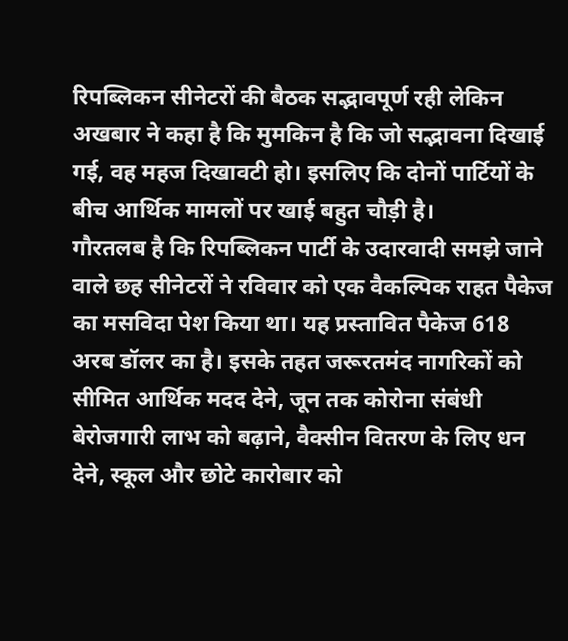रिपब्लिकन सीनेटरों की बैठक सद्भावपूर्ण रही लेकिन अखबार ने कहा है कि मुमकिन है कि जो सद्भावना दिखाई गई, वह महज दिखावटी हो। इसलिए कि दोनों पार्टियों के बीच आर्थिक मामलों पर खाई बहुत चौड़ी है।
गौरतलब है कि रिपब्लिकन पार्टी के उदारवादी समझे जाने वाले छह सीनेटरों ने रविवार को एक वैकल्पिक राहत पैकेज का मसविदा पेश किया था। यह प्रस्तावित पैकेज 618 अरब डॉलर का है। इसके तहत जरूरतमंद नागरिकों को सीमित आर्थिक मदद देने, जून तक कोरोना संबंधी बेरोजगारी लाभ को बढ़ाने, वैक्सीन वितरण के लिए धन देने, स्कूल और छोटे कारोबार को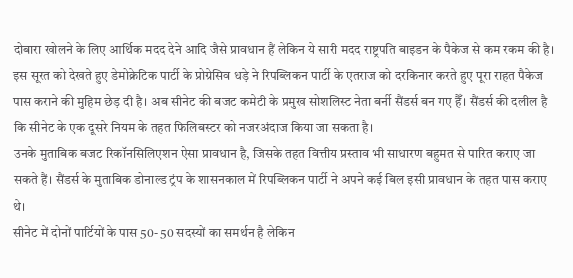दोबारा खोलने के लिए आर्थिक मदद देने आदि जैसे प्रावधान हैं लेकिन ये सारी मदद राष्ट्रपति बाइडन के पैकेज से कम रकम की है।
इस सूरत को देखते हुए डेमोक्रेटिक पार्टी के प्रोग्रेसिव धड़े ने रिपब्लिकन पार्टी के एतराज को दरकिनार करते हुए पूरा राहत पैकेज पास कराने की मुहिम छेड़ दी है। अब सीनेट की बजट कमेटी के प्रमुख सोशलिस्ट नेता बर्नी सैंडर्स बन गए हैँ। सैंडर्स की दलील है कि सीनेट के एक दूसरे नियम के तहत फिलिबस्टर को नजरअंदाज किया जा सकता है।
उनके मुताबिक बजट रिकॉनसिलिएशन ऐसा प्रावधान है, जिसके तहत वित्तीय प्रस्ताव भी साधारण बहुमत से पारित कराए जा सकते हैं। सैंडर्स के मुताबिक डोनाल्ड ट्रंप के शासनकाल में रिपब्लिकन पार्टी ने अपने कई बिल इसी प्रावधान के तहत पास कराए थे।
सीनेट में दोनों पार्टियों के पास 50- 50 सदस्यों का समर्थन है लेकिन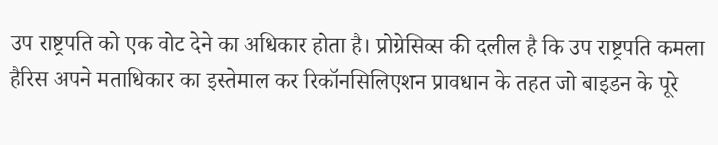उप राष्ट्रपति को एक वोट देने का अधिकार होता है। प्रोग्रेसिव्स की दलील है कि उप राष्ट्रपति कमला हैरिस अपने मताधिकार का इस्तेमाल कर रिकॉनसिलिएशन प्रावधान के तहत जो बाइडन के पूरे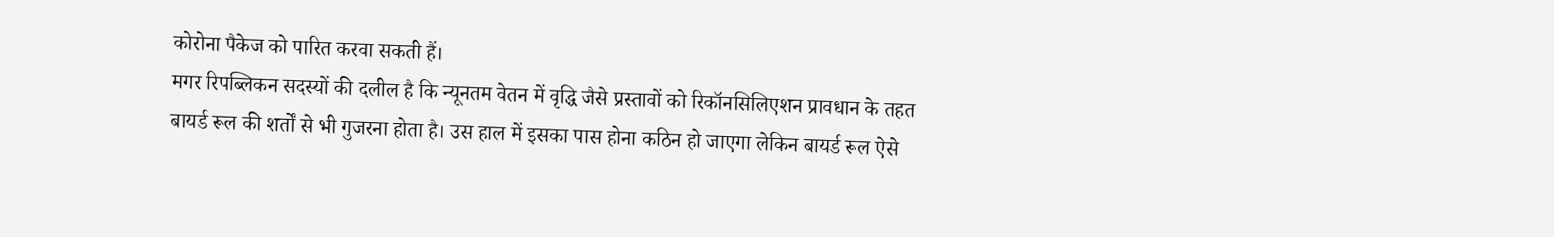कोरोना पैकेज को पारित करवा सकती हैं।
मगर रिपब्लिकन सदस्यों की दलील है कि न्यूनतम वेतन में वृद्धि जैसे प्रस्तावों को रिकॉनसिलिएशन प्रावधान के तहत बायर्ड रूल की शर्तों से भी गुजरना होता है। उस हाल में इसका पास होना कठिन हो जाएगा लेकिन बायर्ड रूल ऐसे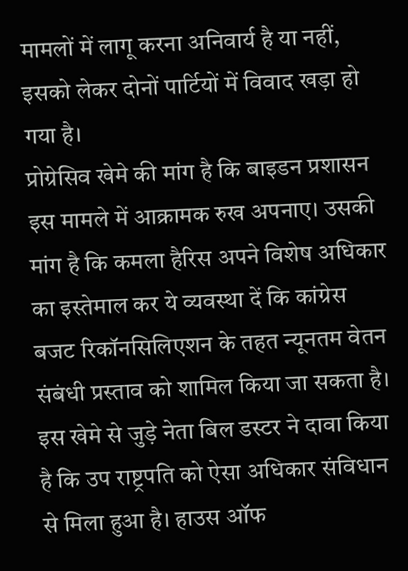मामलों में लागू करना अनिवार्य है या नहीं, इसको लेकर दोनों पार्टियों में विवाद खड़ा हो गया है।
प्रोग्रेसिव खेमे की मांग है कि बाइडन प्रशासन इस मामले में आक्रामक रुख अपनाए। उसकी मांग है कि कमला हैरिस अपने विशेष अधिकार का इस्तेमाल कर ये व्यवस्था दें कि कांग्रेस बजट रिकॉनसिलिएशन के तहत न्यूनतम वेतन संबंधी प्रस्ताव को शामिल किया जा सकता है।
इस खेमे से जुड़े नेता बिल डस्टर ने दावा किया है कि उप राष्ट्रपति को ऐसा अधिकार संविधान से मिला हुआ है। हाउस ऑफ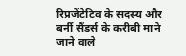रिप्रजेंटेटिव के सदस्य और बर्नी सैंडर्स के करीबी माने जाने वाले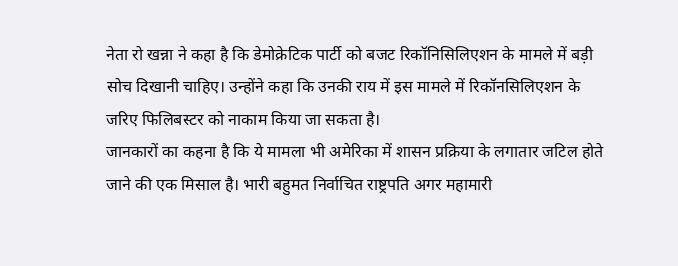नेता रो खन्ना ने कहा है कि डेमोक्रेटिक पार्टी को बजट रिकॉनिसिलिएशन के मामले में बड़ी सोच दिखानी चाहिए। उन्होंने कहा कि उनकी राय में इस मामले में रिकॉनसिलिएशन के जरिए फिलिबस्टर को नाकाम किया जा सकता है।
जानकारों का कहना है कि ये मामला भी अमेरिका में शासन प्रक्रिया के लगातार जटिल होते जाने की एक मिसाल है। भारी बहुमत निर्वाचित राष्ट्रपति अगर महामारी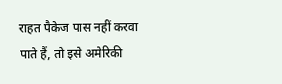राहत पैकेज पास नहीं करवा पाते हैं, तो इसे अमेरिकी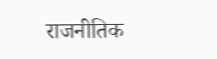राजनीतिक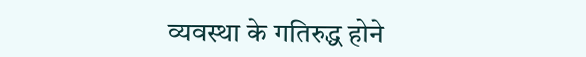व्यवस्था के गतिरुद्ध होने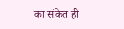का संकेत ही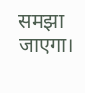समझा जाएगा।